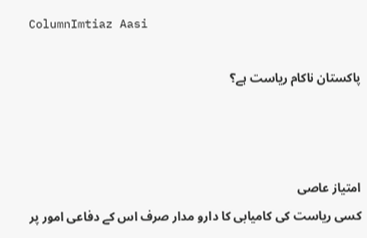ColumnImtiaz Aasi

پاکستان ناکام ریاست ہے؟



امتیاز عاصی
کسی ریاست کی کامیابی کا دارو مدار صرف اس کے دفاعی امور پر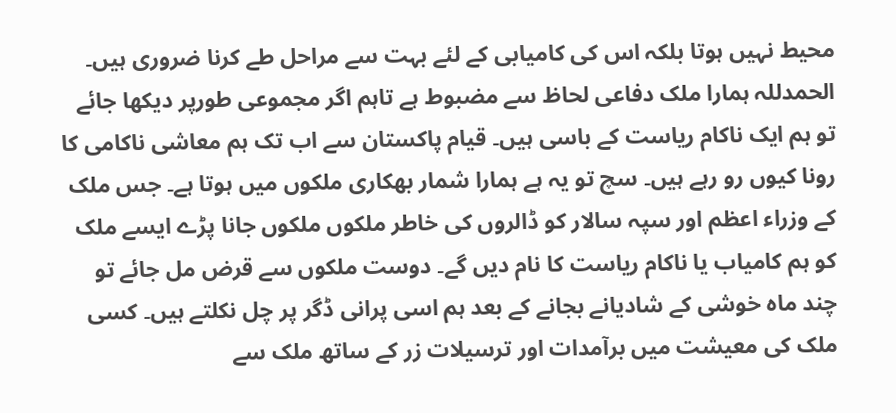محیط نہیں ہوتا بلکہ اس کی کامیابی کے لئے بہت سے مراحل طے کرنا ضروری ہیں۔ الحمدللہ ہمارا ملک دفاعی لحاظ سے مضبوط ہے تاہم اگر مجموعی طورپر دیکھا جائے تو ہم ایک ناکام ریاست کے باسی ہیں۔ قیام پاکستان سے اب تک ہم معاشی ناکامی کا رونا کیوں رو رہے ہیں۔ سچ تو یہ ہے ہمارا شمار بھکاری ملکوں میں ہوتا ہے۔ جس ملک کے وزراء اعظم اور سپہ سالار کو ڈالروں کی خاطر ملکوں ملکوں جانا پڑے ایسے ملک کو ہم کامیاب یا ناکام ریاست کا نام دیں گے۔ دوست ملکوں سے قرض مل جائے تو چند ماہ خوشی کے شادیانے بجانے کے بعد ہم اسی پرانی ڈگر پر چل نکلتے ہیں۔ کسی ملک کی معیشت میں برآمدات اور ترسیلات زر کے ساتھ ملک سے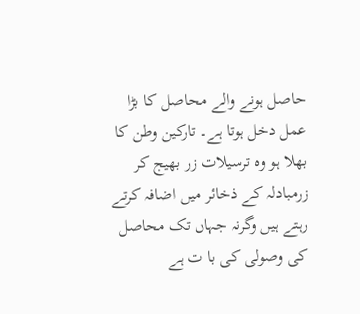حاصل ہونے والے محاصل کا بڑا عمل دخل ہوتا ہے۔ تارکین وطن کا بھلا ہو وہ ترسیلات زر بھیج کر زرمبادلہ کے ذخائر میں اضافہ کرتے رہتے ہیں وگرنہ جہاں تک محاصل کی وصولی کی با ت ہے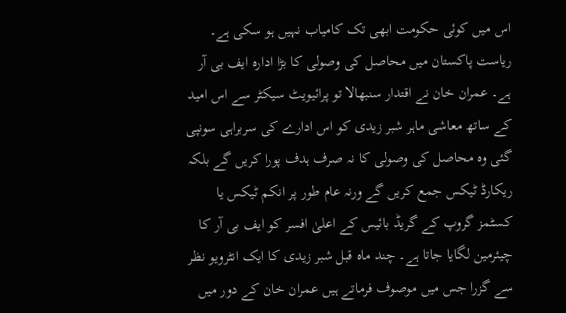اس میں کوئی حکومت ابھی تک کامیاب نہیں ہو سکی ہے۔ ریاست پاکستان میں محاصل کی وصولی کا بڑا ادارہ ایف بی آر ہے۔ عمران خان نے اقتدار سنبھالا تو پرائیویٹ سیکٹر سے اس امید کے ساتھ معاشی ماہر شبر زیدی کو اس ادارے کی سربراہی سونپی گئی وہ محاصل کی وصولی کا نہ صرف ہدف پورا کریں گے بلکہ ریکارڈ ٹیکس جمع کریں گے ورنہ عام طور پر انکم ٹیکس یا کسٹمز گروپ کے گریڈ بائیس کے اعلیٰ افسر کو ایف بی آر کا چیئرمین لگایا جاتا ہے۔ چند ماہ قبل شبر زیدی کا ایک انٹرویو نظر سے گزرا جس میں موصوف فرماتے ہیں عمران خان کے دور میں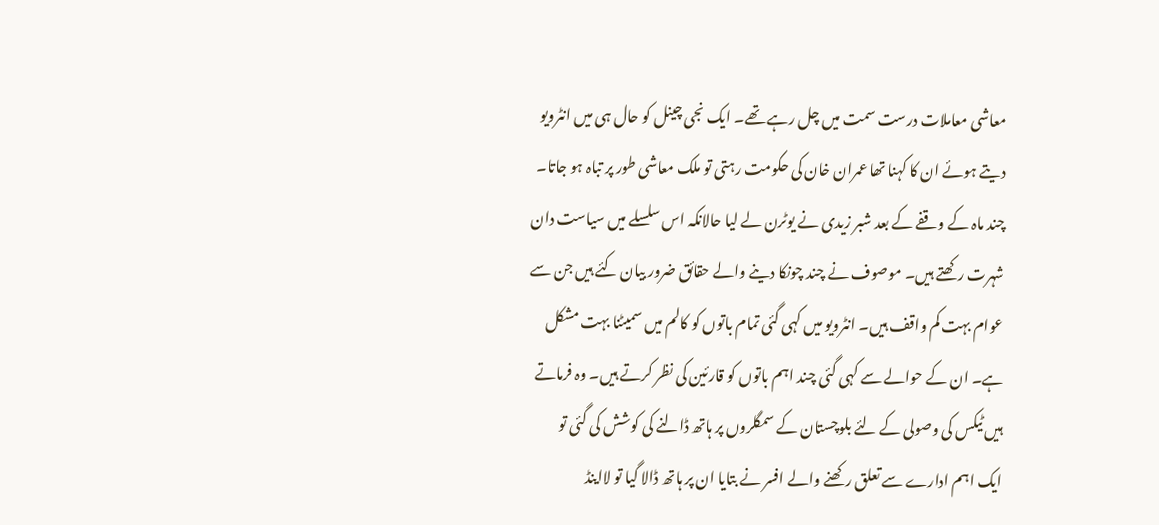معاشی معاملات درست سمت میں چل رہے تھے۔ ایک نجی چینل کو حال ہی میں انٹرویو دیتے ہوئے ان کا کہنا تھا عمران خان کی حکومت رہتی تو ملک معاشی طور پر تباہ ہو جاتا۔ چند ماہ کے وقفے کے بعد شبر زیدی نے یوٹرن لے لیا حالانکہ اس سلسلے میں سیاست دان شہرت رکھتے ہیں۔ موصوف نے چند چونکا دینے والے حقائق ضرور بیان کئے ہیں جن سے عوام بہت کم واقف ہیں۔ انٹرویو میں کہی گئی تمام باتوں کو کالم میں سمیٹنا بہت مشکل ہے۔ ان کے حوالے سے کہی گئی چند اہم باتوں کو قارئین کی نظر کرتے ہیں۔ وہ فرماتے ہیں ٹیکس کی وصولی کے لئے بلوچستان کے سمگلروں پر ہاتھ ڈالنے کی کوشش کی گئی تو ایک اہم ادارے سے تعلق رکھنے والے افسر نے بتایا ان پر ہاتھ ڈالا گیا تو لااینڈ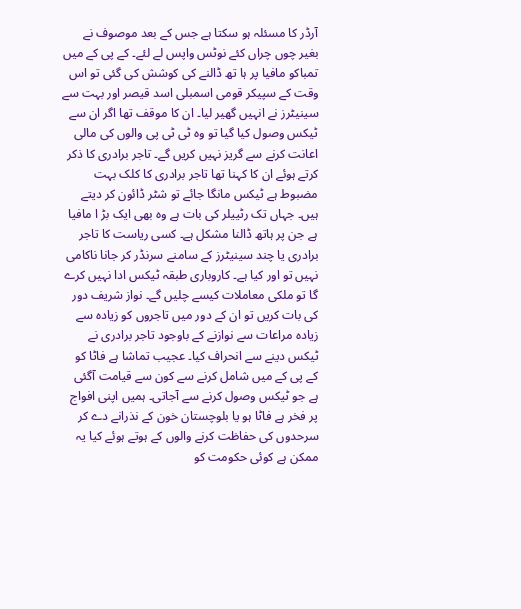آرڈر کا مسئلہ ہو سکتا ہے جس کے بعد موصوف نے بغیر چوں چراں کئے نوٹس واپس لے لئے۔ کے پی کے میں تمباکو مافیا پر ہا تھ ڈالنے کی کوشش کی گئی تو اس وقت کے سپیکر قومی اسمبلی اسد قیصر اور بہت سے سینیٹرز نے انہیں گھیر لیا۔ ان کا موقف تھا اگر ان سے ٹیکس وصول کیا گیا تو وہ ٹی ٹی پی والوں کی مالی اعانت کرنے سے گریز نہیں کریں گے۔ تاجر برادری کا ذکر کرتے ہوئے ان کا کہنا تھا تاجر برادری کا کلک بہت مضبوط ہے ٹیکس مانگا جائے تو شٹر ڈائون کر دیتے ہیں۔ جہاں تک رٹییلر کی بات ہے وہ بھی ایک بڑ ا مافیا ہے جن پر ہاتھ ڈالنا مشکل ہے۔ کسی ریاست کا تاجر برادری یا چند سینیٹرز کے سامنے سرنڈر کر جانا ناکامی نہیں تو اور کیا ہے۔ کاروباری طبقہ ٹیکس ادا نہیں کرے گا تو ملکی معاملات کیسے چلیں گے۔ نواز شریف دور کی بات کریں تو ان کے دور میں تاجروں کو زیادہ سے زیادہ مراعات سے نوازنے کے باوجود تاجر برادری نے ٹیکس دینے سے انحراف کیا۔ عجیب تماشا ہے فاٹا کو کے پی کے میں شامل کرنے سے کون سے قیامت آگئی ہے جو ٹیکس وصول کرنے سے آجاتی۔ ہمیں اپنی افواج پر فخر ہے فاٹا ہو یا بلوچستان خون کے نذرانے دے کر سرحدوں کی حفاظت کرنے والوں کے ہوتے ہوئے کیا یہ ممکن ہے کوئی حکومت کو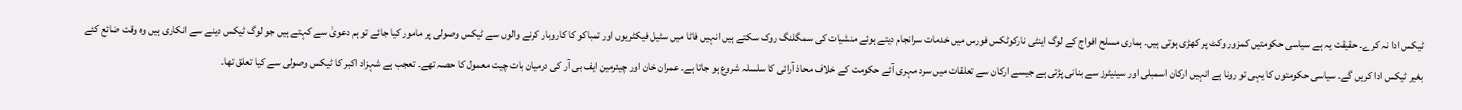ٹیکس ادا نہ کرے۔ حقیقت یہ ہے سیاسی حکومتیں کمزور وکٹ پر کھڑی ہوتی ہیں۔ ہماری مسلح افواج کے لوگ اینٹی نارکوٹکس فورس میں خدمات سرانجام دیتے ہوئے منشیات کی سمگلنگ روک سکتے ہیں انہیں فاٹا میں سٹیل فیکٹریوں اور تمباکو کا کاروبار کرنے والوں سے ٹیکس وصولی پر مامور کیا جائے تو ہم دعویٰ سے کہتے ہیں جو لوگ ٹیکس دینے سے انکاری ہیں وہ وقت ضائع کئے بغیر ٹیکس ادا کریں گے۔ سیاسی حکومتوں کا یہی تو رونا ہے انہیں ارکان اسمبلی اور سینیٹرز سے بنانی پڑتی ہے جیسے ارکان سے تعلقات میں سرد مہری آئے حکومت کے خلاف محاذ آرائی کا سلسلہ شروع ہو جاتا ہے۔ عمران خان اور چیئرمین ایف بی آر کی درمیان بات چیت معمول کا حصہ تھے۔ تعجب ہے شہزاد اکبر کا ٹیکس وصولی سے کیا تعلق تھا۔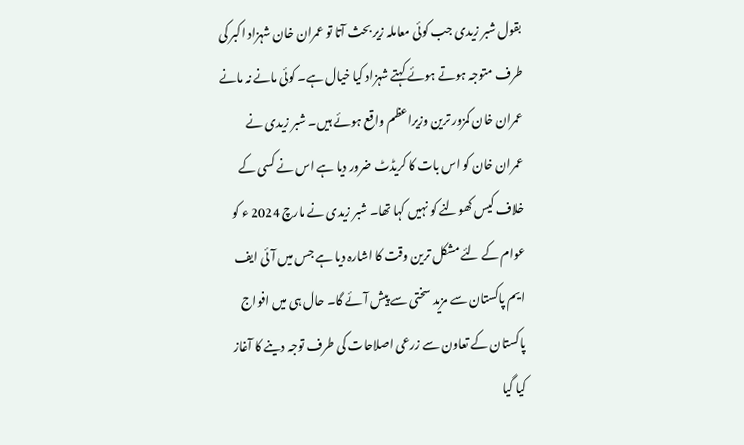بقول شبر زیدی جب کوئی معاملہ زیر بحث آتا تو عمران خان شہزاد اکبر کی طرف متوجہ ہوتے ہوئے کہتے شہزاد کیا خیال ہے۔ کوئی مانے نہ مانے عمران خان کمزور ترین وزیراعظم واقع ہوئے ہیں۔ شبر زیدی نے عمران خان کو اس بات کا کریڈٹ ضرور دیا ہے اس نے کسی کے خلاف کیس کھولنے کو نہیں کہا تھا۔ شبر زیدی نے مارچ 2024 ء کو عوام کے لئے مشکل ترین وقت کا اشارہ دیا ہے جس میں آئی ایف ایم پاکستان سے مزید سختی سے پیش آئے گا۔ حال ہی میں افواج پاکستان کے تعاون سے زرعی اصلاحات کی طرف توجہ دینے کا آغاز کیا گیا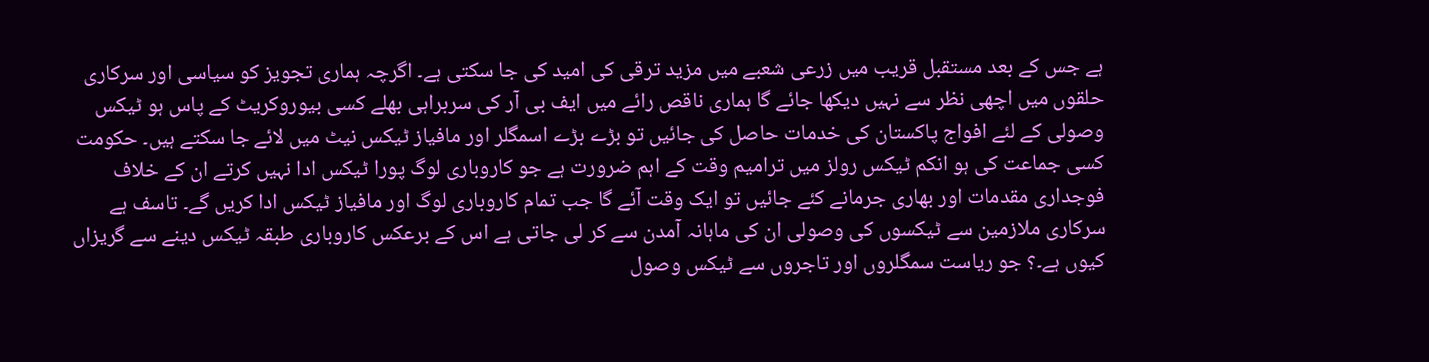ہے جس کے بعد مستقبل قریب میں زرعی شعبے میں مزید ترقی کی امید کی جا سکتی ہے۔ اگرچہ ہماری تجویز کو سیاسی اور سرکاری حلقوں میں اچھی نظر سے نہیں دیکھا جائے گا ہماری ناقص رائے میں ایف بی آر کی سربراہی بھلے کسی بیوروکریٹ کے پاس ہو ٹیکس وصولی کے لئے افواج پاکستان کی خدمات حاصل کی جائیں تو بڑے بڑے اسمگلر اور مافیاز ٹیکس نیٹ میں لائے جا سکتے ہیں۔ حکومت کسی جماعت کی ہو انکم ٹیکس رولز میں ترامیم وقت کے اہم ضرورت ہے جو کاروباری لوگ پورا ٹیکس ادا نہیں کرتے ان کے خلاف فوجداری مقدمات اور بھاری جرمانے کئے جائیں تو ایک وقت آئے گا جب تمام کاروباری لوگ اور مافیاز ٹیکس ادا کریں گے۔ تاسف ہے سرکاری ملازمین سے ٹیکسوں کی وصولی ان کی ماہانہ آمدن سے کر لی جاتی ہے اس کے برعکس کاروباری طبقہ ٹیکس دینے سے گریزاں کیوں ہے۔؟ جو ریاست سمگلروں اور تاجروں سے ٹیکس وصول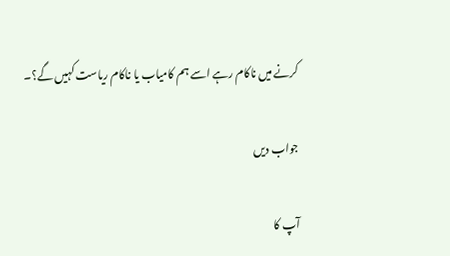کرنے میں ناکام رہے اسے ہم کامیاب یا ناکام ریاست کہیں گے؟۔

جواب دیں

آپ کا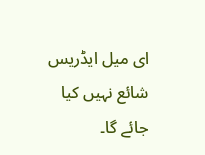ای میل ایڈریس شائع نہیں کیا جائے گا۔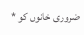ضروری خانوں کو *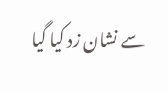سے نشان زد کیا گیا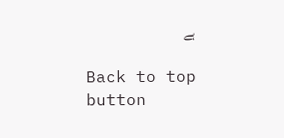ہے

Back to top button